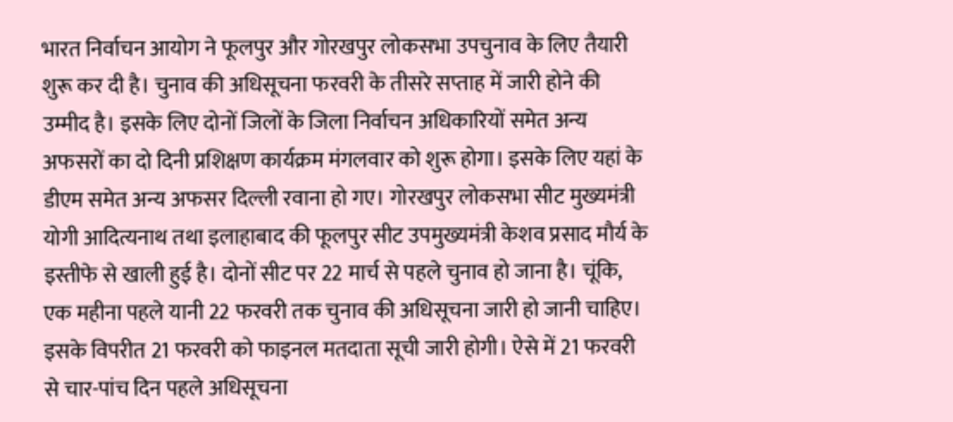भारत निर्वाचन आयोग ने फूलपुर और गोरखपुर लोकसभा उपचुनाव के लिए तैयारी शुरू कर दी है। चुनाव की अधिसूचना फरवरी के तीसरे सप्ताह में जारी होने की उम्मीद है। इसके लिए दोनों जिलों के जिला निर्वाचन अधिकारियों समेत अन्य अफसरों का दो दिनी प्रशिक्षण कार्यक्रम मंगलवार को शुरू होगा। इसके लिए यहां के डीएम समेत अन्य अफसर दिल्ली रवाना हो गए। गोरखपुर लोकसभा सीट मुख्यमंत्री योगी आदित्यनाथ तथा इलाहाबाद की फूलपुर सीट उपमुख्यमंत्री केशव प्रसाद मौर्य के इस्तीफे से खाली हुई है। दोनों सीट पर 22 मार्च से पहले चुनाव हो जाना है। चूंकि, एक महीना पहले यानी 22 फरवरी तक चुनाव की अधिसूचना जारी हो जानी चाहिए। इसके विपरीत 21 फरवरी को फाइनल मतदाता सूची जारी होगी। ऐसे में 21 फरवरी से चार-पांच दिन पहले अधिसूचना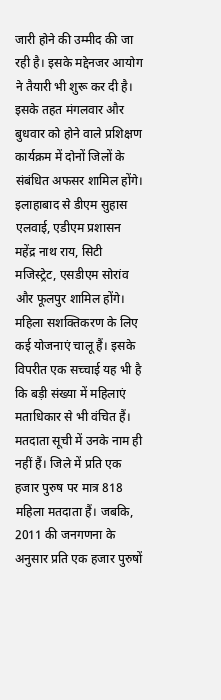जारी होने की उम्मीद की जा रही है। इसके मद्देनजर आयोग ने तैयारी भी शुरू कर दी है। इसके तहत मंगलवार और बुधवार को होने वाले प्रशिक्षण कार्यक्रम में दोनों जिलों के संबंधित अफसर शामिल होंगे। इलाहाबाद से डीएम सुहास एलवाई, एडीएम प्रशासन महेंद्र नाथ राय, सिटी मजिस्ट्रेट, एसडीएम सोरांव और फूलपुर शामिल होंगे।
महिला सशक्तिकरण के लिए कई योजनाएं चालू हैं। इसके विपरीत एक सच्चाई यह भी है कि बड़ी संख्या में महिलाएं मताधिकार से भी वंचित हैं। मतदाता सूची में उनके नाम ही नहीं हैं। जिले में प्रति एक हजार पुरुष पर मात्र 818 महिला मतदाता हैं। जबकि, 2011 की जनगणना के अनुसार प्रति एक हजार पुरुषों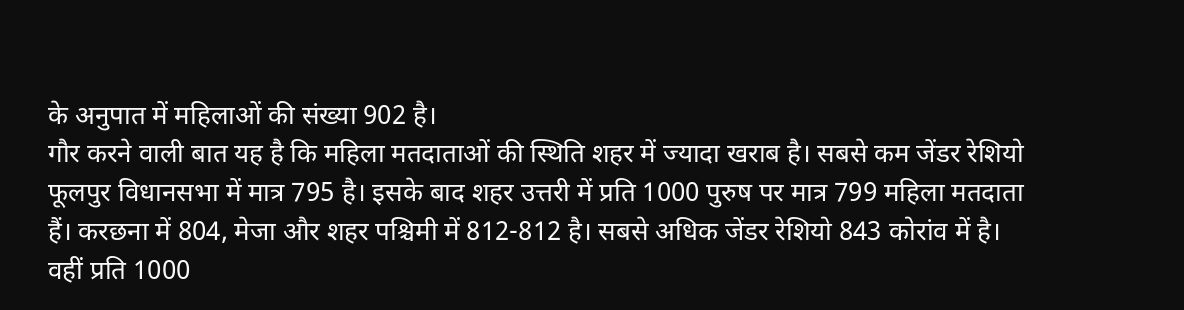के अनुपात में महिलाओं की संख्या 902 है।
गौर करने वाली बात यह है कि महिला मतदाताओं की स्थिति शहर में ज्यादा खराब है। सबसे कम जेंडर रेशियो फूलपुर विधानसभा में मात्र 795 है। इसके बाद शहर उत्तरी में प्रति 1000 पुरुष पर मात्र 799 महिला मतदाता हैं। करछना में 804, मेजा और शहर पश्चिमी में 812-812 है। सबसे अधिक जेंडर रेशियो 843 कोरांव में है। वहीं प्रति 1000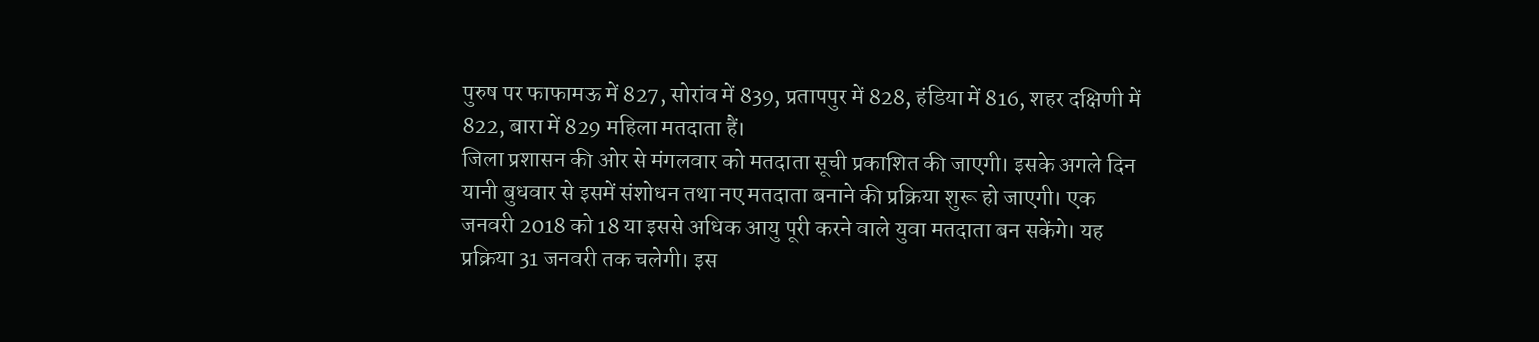पुरुष पर फाफामऊ में 827, सोरांव में 839, प्रतापपुर में 828, हंडिया में 816, शहर दक्षिणी में 822, बारा में 829 महिला मतदाता हैं।
जिला प्रशासन की ओर से मंगलवार को मतदाता सूची प्रकाशित की जाएगी। इसके अगले दिन यानी बुधवार से इसमें संशोधन तथा नए मतदाता बनाने की प्रक्रिया शुरू हो जाएगी। एक जनवरी 2018 को 18 या इससे अधिक आयु पूरी करने वाले युवा मतदाता बन सकेंगे। यह प्रक्रिया 31 जनवरी तक चलेगी। इस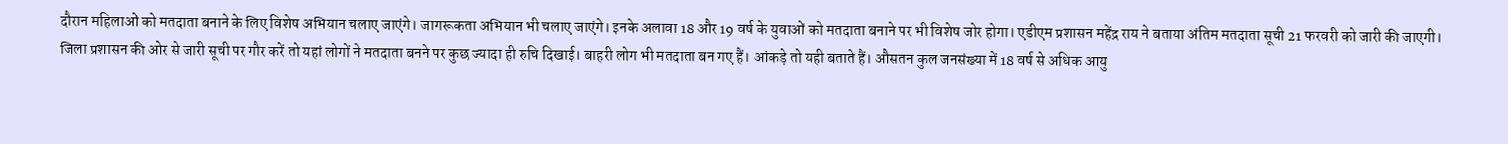दौरान महिलाओं को मतदाता बनाने के लिए विशेष अभियान चलाए जाएंगे। जागरूकता अभियान भी चलाए जाएंगे। इनके अलावा 18 और 19 वर्ष के युवाओं को मतदाता बनाने पर भी विशेष जोर होगा। एडीएम प्रशासन महेंद्र राय ने बताया अंतिम मतदाता सूची 21 फरवरी को जारी की जाएगी।
जिला प्रशासन की ओर से जारी सूची पर गौर करें तो यहां लोगों ने मतदाता बनने पर कुछ ज्यादा ही रुचि दिखाई। बाहरी लोग भी मतदाता बन गए हैं। आंकड़े तो यही बताते हैं। औसतन कुल जनसंख्या में 18 वर्ष से अधिक आयु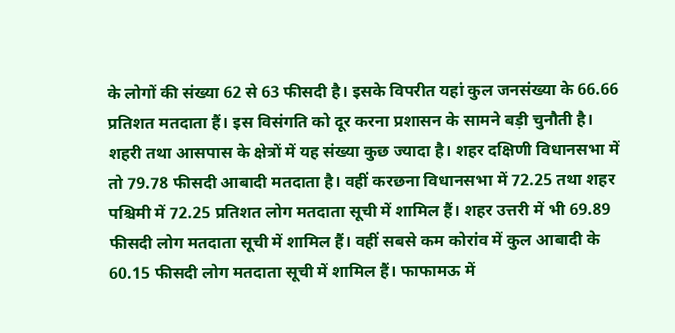के लोगों की संख्या 62 से 63 फीसदी है। इसके विपरीत यहां कुल जनसंख्या के 66.66 प्रतिशत मतदाता हैं। इस विसंगति को दूर करना प्रशासन के सामने बड़ी चुनौती है। शहरी तथा आसपास के क्षेत्रों में यह संख्या कुछ ज्यादा है। शहर दक्षिणी विधानसभा में तो 79.78 फीसदी आबादी मतदाता है। वहीं करछना विधानसभा में 72.25 तथा शहर पश्चिमी में 72.25 प्रतिशत लोग मतदाता सूची में शामिल हैं। शहर उत्तरी में भी 69.89 फीसदी लोग मतदाता सूची में शामिल हैं। वहीं सबसे कम कोरांव में कुल आबादी के 60.15 फीसदी लोग मतदाता सूची में शामिल हैं। फाफामऊ में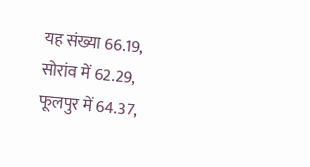यह संख्या 66.19, सोरांव में 62.29, फूलपुर में 64.37,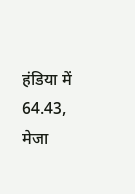हंडिया में 64.43, मेजा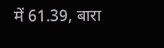में 61.39, बारा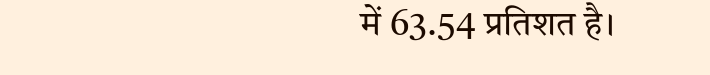में 63.54 प्रतिशत है।